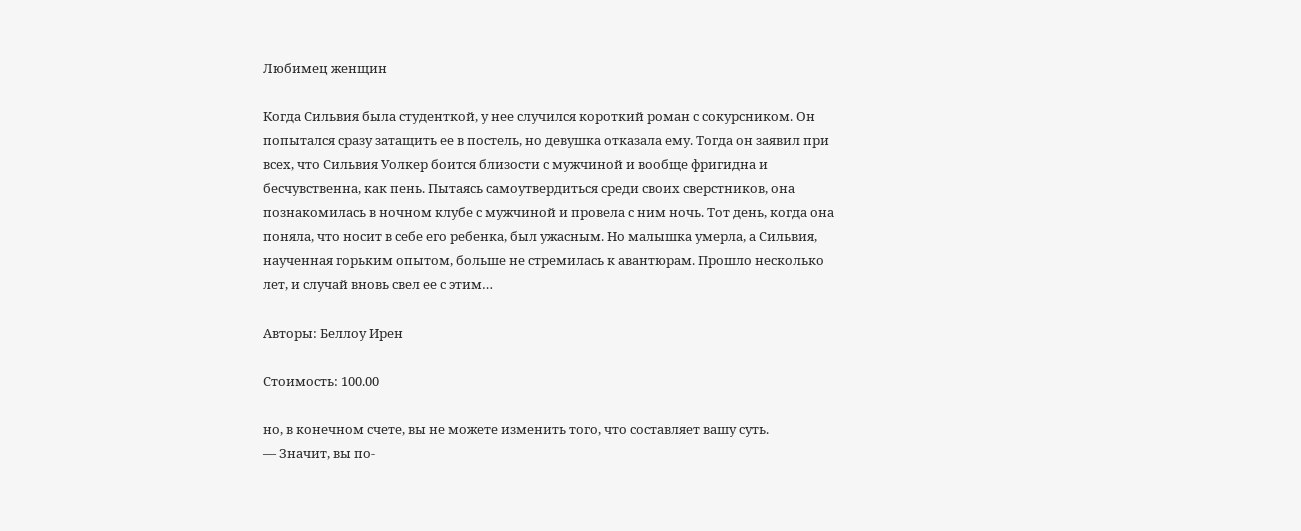Любимец женщин

Когда Сильвия была студенткой, у нее случился короткий роман с сокурсником. Он попытался сразу затащить ее в постель, но девушка отказала ему. Тогда он заявил при всех, что Сильвия Уолкер боится близости с мужчиной и вообще фригидна и бесчувственна, как пень. Пытаясь самоутвердиться среди своих сверстников, она познакомилась в ночном клубе с мужчиной и провела с ним ночь. Тот день, когда она поняла, что носит в себе его ребенка, был ужасным. Но малышка умерла, а Сильвия, наученная горьким опытом, больше не стремилась к авантюрам. Прошло несколько лет, и случай вновь свел ее с этим…

Авторы: Беллоу Ирен

Стоимость: 100.00

но, в конечном счете, вы не можете изменить того, что составляет вашу суть.
— Значит, вы по-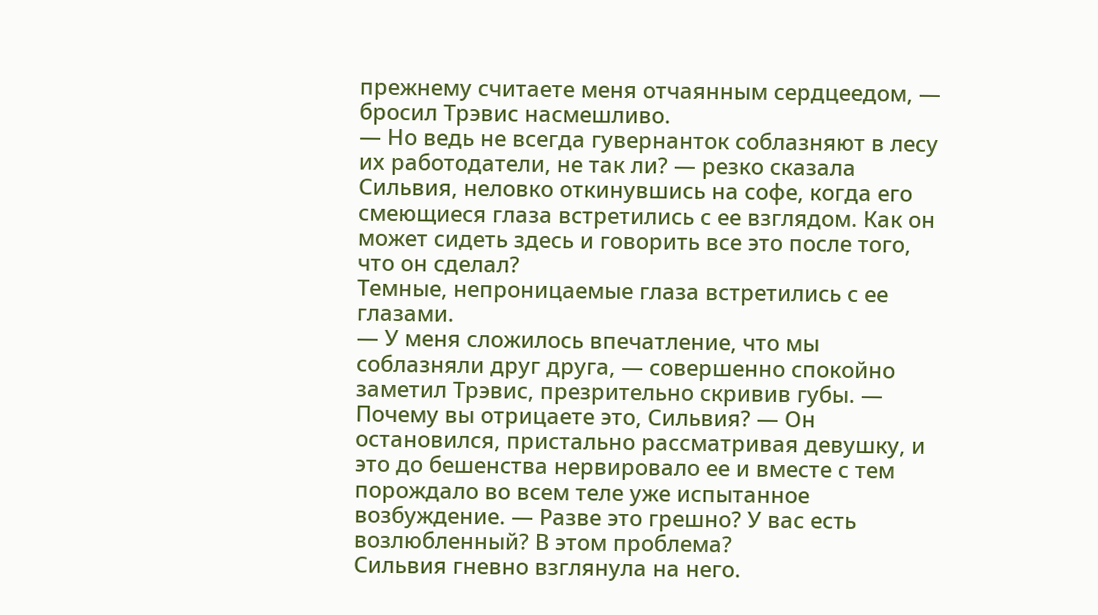прежнему считаете меня отчаянным сердцеедом, — бросил Трэвис насмешливо.
— Но ведь не всегда гувернанток соблазняют в лесу их работодатели, не так ли? — резко сказала Сильвия, неловко откинувшись на софе, когда его смеющиеся глаза встретились с ее взглядом. Как он может сидеть здесь и говорить все это после того, что он сделал?
Темные, непроницаемые глаза встретились с ее глазами.
— У меня сложилось впечатление, что мы соблазняли друг друга, — совершенно спокойно заметил Трэвис, презрительно скривив губы. — Почему вы отрицаете это, Сильвия? — Он остановился, пристально рассматривая девушку, и это до бешенства нервировало ее и вместе с тем порождало во всем теле уже испытанное возбуждение. — Разве это грешно? У вас есть возлюбленный? В этом проблема?
Сильвия гневно взглянула на него.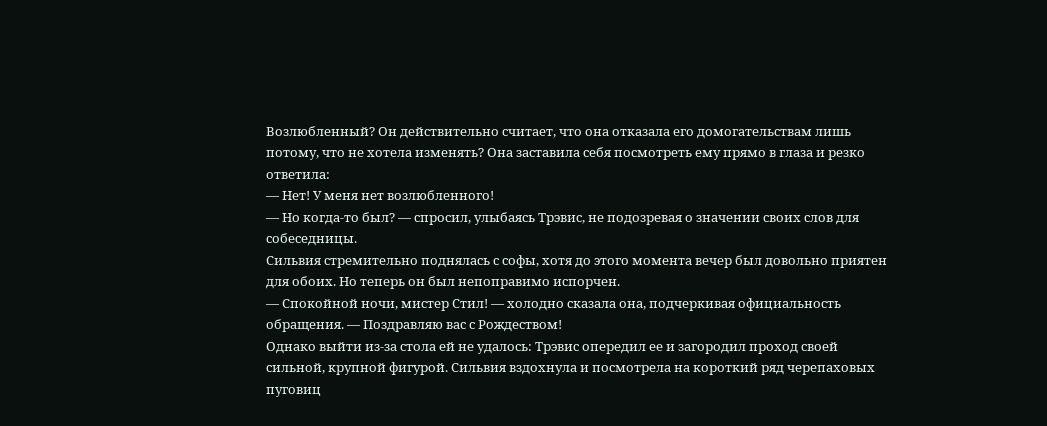Возлюбленный? Он действительно считает, что она отказала его домогательствам лишь потому, что не хотела изменять? Она заставила себя посмотреть ему прямо в глаза и резко ответила:
— Нет! У меня нет возлюбленного!
— Но когда-то был? — спросил, улыбаясь Трэвис, не подозревая о значении своих слов для собеседницы.
Сильвия стремительно поднялась с софы, хотя до этого момента вечер был довольно приятен для обоих. Но теперь он был непоправимо испорчен.
— Спокойной ночи, мистер Стил! — холодно сказала она, подчеркивая официальность обращения. — Поздравляю вас с Рождеством!
Однако выйти из-за стола ей не удалось: Трэвис опередил ее и загородил проход своей сильной, крупной фигурой. Сильвия вздохнула и посмотрела на короткий ряд черепаховых пуговиц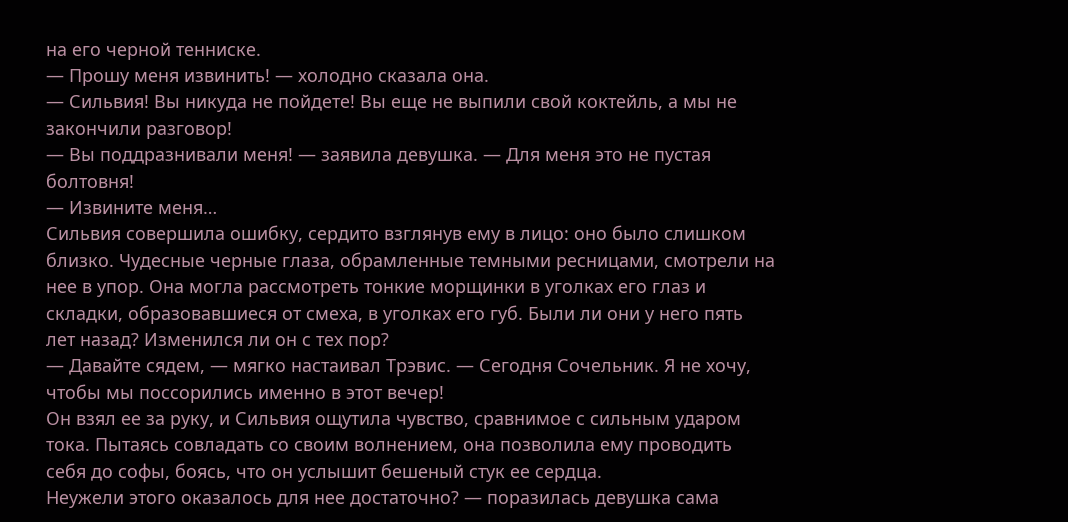на его черной тенниске.
— Прошу меня извинить! — холодно сказала она.
— Сильвия! Вы никуда не пойдете! Вы еще не выпили свой коктейль, а мы не закончили разговор!
— Вы поддразнивали меня! — заявила девушка. — Для меня это не пустая болтовня!
— Извините меня…
Сильвия совершила ошибку, сердито взглянув ему в лицо: оно было слишком близко. Чудесные черные глаза, обрамленные темными ресницами, смотрели на нее в упор. Она могла рассмотреть тонкие морщинки в уголках его глаз и складки, образовавшиеся от смеха, в уголках его губ. Были ли они у него пять лет назад? Изменился ли он с тех пор?
— Давайте сядем, — мягко настаивал Трэвис. — Сегодня Сочельник. Я не хочу, чтобы мы поссорились именно в этот вечер!
Он взял ее за руку, и Сильвия ощутила чувство, сравнимое с сильным ударом тока. Пытаясь совладать со своим волнением, она позволила ему проводить себя до софы, боясь, что он услышит бешеный стук ее сердца.
Неужели этого оказалось для нее достаточно? — поразилась девушка сама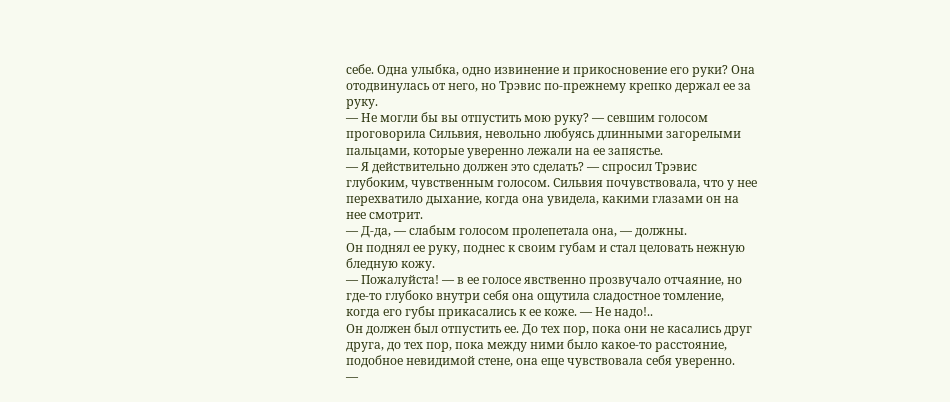себе. Одна улыбка, одно извинение и прикосновение его руки? Она отодвинулась от него, но Трэвис по-прежнему крепко держал ее за руку.
— Не могли бы вы отпустить мою руку? — севшим голосом проговорила Сильвия, невольно любуясь длинными загорелыми пальцами, которые уверенно лежали на ее запястье.
— Я действительно должен это сделать? — спросил Трэвис глубоким, чувственным голосом. Сильвия почувствовала, что у нее перехватило дыхание, когда она увидела, какими глазами он на нее смотрит.
— Д-да, — слабым голосом пролепетала она, — должны.
Он поднял ее руку, поднес к своим губам и стал целовать нежную бледную кожу.
— Пожалуйста! — в ее голосе явственно прозвучало отчаяние, но где-то глубоко внутри себя она ощутила сладостное томление, когда его губы прикасались к ее коже. — Не надо!..
Он должен был отпустить ее. До тех пор, пока они не касались друг друга, до тех пор, пока между ними было какое-то расстояние, подобное невидимой стене, она еще чувствовала себя уверенно.
—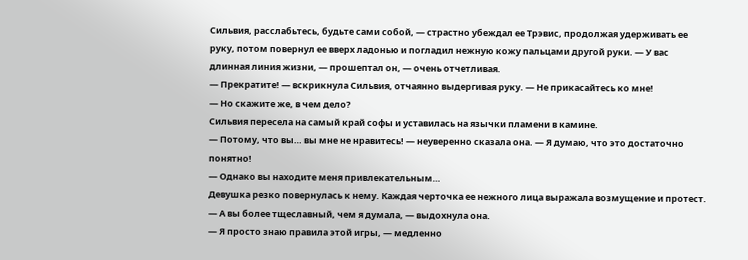Сильвия, расслабьтесь, будьте сами собой, — страстно убеждал ее Трэвис, продолжая удерживать ее руку, потом повернул ее вверх ладонью и погладил нежную кожу пальцами другой руки. — У вас длинная линия жизни, — прошептал он, — очень отчетливая.
— Прекратите! — вскрикнула Сильвия, отчаянно выдергивая руку. — Не прикасайтесь ко мне!
— Но скажите же, в чем дело?
Сильвия пересела на самый край софы и уставилась на язычки пламени в камине.
— Потому, что вы… вы мне не нравитесь! — неуверенно сказала она. — Я думаю, что это достаточно понятно!
— Однако вы находите меня привлекательным…
Девушка резко повернулась к нему. Каждая черточка ее нежного лица выражала возмущение и протест.
— А вы более тщеславный, чем я думала, — выдохнула она.
— Я просто знаю правила этой игры, — медленно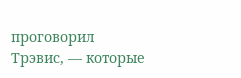проговорил Трэвис, — которые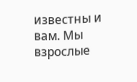известны и вам. Мы взрослые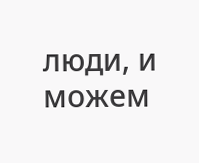люди, и можем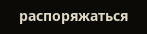распоряжаться